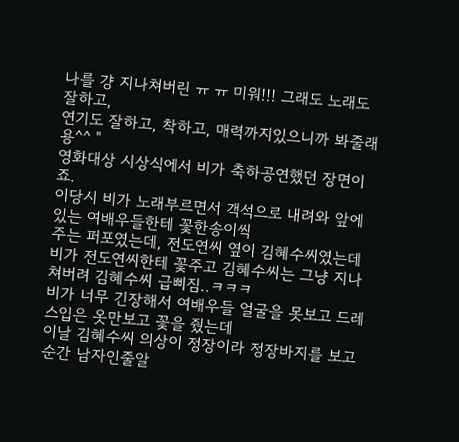나를 걍 지나쳐버린 ㅠ ㅠ 미워!!! 그래도 노래도 잘하고,
연기도 잘하고, 착하고, 매력까지있으니까 봐줄래용^^ "
영화대상 시상식에서 비가 축하공연했던 장면이죠.
이당시 비가 노래부르면서 객석으로 내려와 앞에 있는 여배우들한테 꽃한송이씩
주는 퍼포였는데, 전도연씨 옆이 김혜수씨였는데 비가 전도연씨한테 꽃주고 김혜수씨는 그냥 지나쳐버려 김혜수씨 급삐짐..ㅋㅋㅋ
비가 너무 긴장해서 여배우들 얼굴을 못보고 드레스입은 옷만보고 꽃을 줬는데
이날 김혜수씨 의상이 정장이라 정장바지를 보고 순간 남자인줄알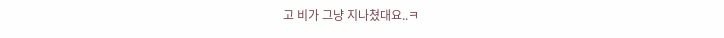고 비가 그냥 지나쳤대요..ㅋ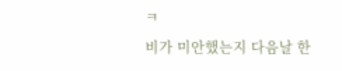ㅋ
비가 미안했는지 다음날 한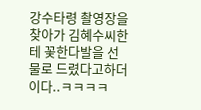강수타령 촬영장을 찾아가 김혜수씨한테 꽃한다발을 선물로 드렸다고하더이다..ㅋㅋㅋㅋ